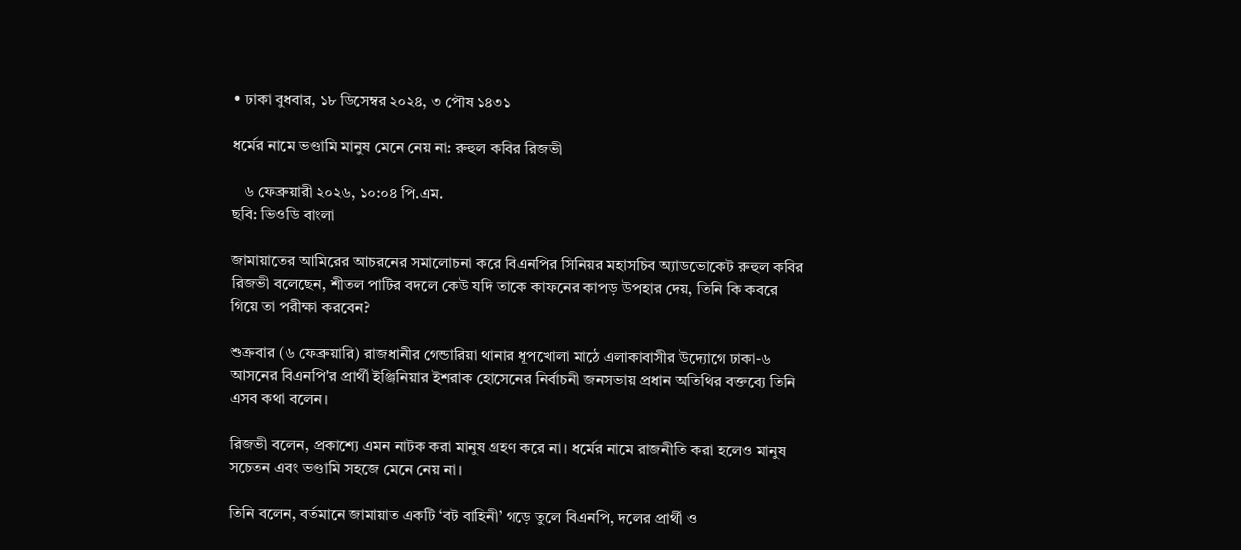• ঢাকা বুধবার, ১৮ ডিসেম্বর ২০২৪, ৩ পৌষ ১৪৩১

ধর্মের নামে ভণ্ডামি মানুষ মেনে নেয় না: রুহুল কবির রিজভী

   ৬ ফেব্রুয়ারী ২০২৬, ১০:০৪ পি.এম.
ছবি: ভিওডি বাংলা

জামায়াতের আমিরের আচরনের সমালোচনা করে বিএনপির সিনিয়র মহাসচিব অ্যাডভোকেট রুহুল কবির রিজভী বলেছেন, শীতল পাটির বদলে কেউ যদি তাকে কাফনের কাপড় উপহার দেয়, তিনি কি কবরে গিয়ে তা পরীক্ষা করবেন?

শুক্রবার (৬ ফেব্রুয়ারি) রাজধানীর গেন্ডারিয়া থানার ধূপখোলা মাঠে এলাকাবাসীর উদ্যোগে ঢাকা-৬ আসনের বিএনপি'র প্রার্থী ইঞ্জিনিয়ার ইশরাক হোসেনের নির্বাচনী জনসভায় প্রধান অতিথির বক্তব্যে তিনি এসব কথা বলেন।

রিজভী বলেন, প্রকাশ্যে এমন নাটক করা মানুষ গ্রহণ করে না। ধর্মের নামে রাজনীতি করা হলেও মানুষ সচেতন এবং ভণ্ডামি সহজে মেনে নেয় না।

তিনি বলেন, বর্তমানে জামায়াত একটি ‘বট বাহিনী’ গড়ে তুলে বিএনপি, দলের প্রার্থী ও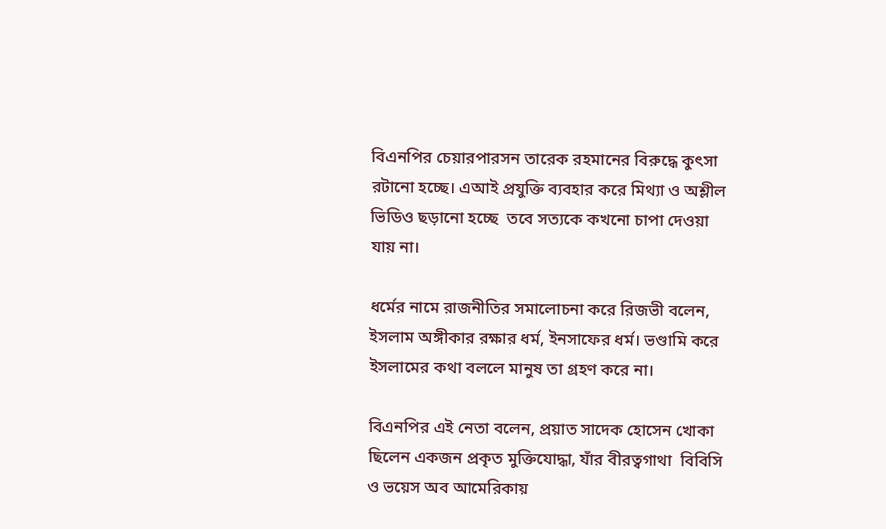বিএনপির চেয়ারপারসন তারেক রহমানের বিরুদ্ধে কুৎসা রটানো হচ্ছে। এআই প্রযুক্তি ব্যবহার করে মিথ্যা ও অশ্লীল ভিডিও ছড়ানো হচ্ছে  তবে সত্যকে কখনো চাপা দেওয়া যায় না।

ধর্মের নামে রাজনীতির সমালোচনা করে রিজভী বলেন, ইসলাম অঙ্গীকার রক্ষার ধর্ম, ইনসাফের ধর্ম। ভণ্ডামি করে ইসলামের কথা বললে মানুষ তা গ্রহণ করে না।

বিএনপির এই নেতা বলেন, প্রয়াত সাদেক হোসেন খোকা ছিলেন একজন প্রকৃত মুক্তিযোদ্ধা, যাঁর বীরত্বগাথা  বিবিসি ও ভয়েস অব আমেরিকায়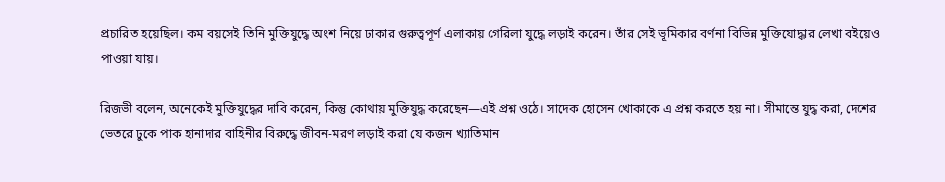প্রচারিত হয়েছিল। কম বয়সেই তিনি মুক্তিযুদ্ধে অংশ নিয়ে ঢাকার গুরুত্বপূর্ণ এলাকায় গেরিলা যুদ্ধে লড়াই করেন। তাঁর সেই ভূমিকার বর্ণনা বিভিন্ন মুক্তিযোদ্ধার লেখা বইয়েও পাওয়া যায়।

রিজভী বলেন, অনেকেই মুক্তিযুদ্ধের দাবি করেন, কিন্তু কোথায় মুক্তিযুদ্ধ করেছেন—এই প্রশ্ন ওঠে। সাদেক হোসেন খোকাকে এ প্রশ্ন করতে হয় না। সীমান্তে যুদ্ধ করা, দেশের ভেতরে ঢুকে পাক হানাদার বাহিনীর বিরুদ্ধে জীবন-মরণ লড়াই করা যে কজন খ্যাতিমান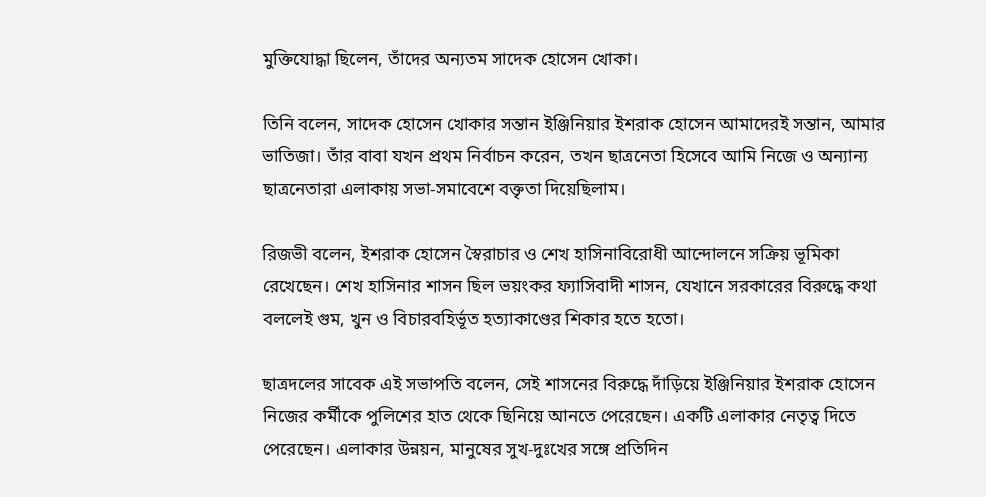মুক্তিযোদ্ধা ছিলেন, তাঁদের অন্যতম সাদেক হোসেন খোকা।

তিনি বলেন, সাদেক হোসেন খোকার সন্তান ইঞ্জিনিয়ার ইশরাক হোসেন আমাদেরই সন্তান, আমার ভাতিজা। তাঁর বাবা যখন প্রথম নির্বাচন করেন, তখন ছাত্রনেতা হিসেবে আমি নিজে ও অন্যান্য ছাত্রনেতারা এলাকায় সভা-সমাবেশে বক্তৃতা দিয়েছিলাম।

রিজভী বলেন, ইশরাক হোসেন স্বৈরাচার ও শেখ হাসিনাবিরোধী আন্দোলনে সক্রিয় ভূমিকা রেখেছেন। শেখ হাসিনার শাসন ছিল ভয়ংকর ফ্যাসিবাদী শাসন, যেখানে সরকারের বিরুদ্ধে কথা বললেই গুম, খুন ও বিচারবহির্ভূত হত্যাকাণ্ডের শিকার হতে হতো।

ছাত্রদলের সাবেক এই সভাপতি বলেন, সেই শাসনের বিরুদ্ধে দাঁড়িয়ে ইঞ্জিনিয়ার ইশরাক হোসেন নিজের কর্মীকে পুলিশের হাত থেকে ছিনিয়ে আনতে পেরেছেন। একটি এলাকার নেতৃত্ব দিতে পেরেছেন। এলাকার উন্নয়ন, মানুষের সুখ-দুঃখের সঙ্গে প্রতিদিন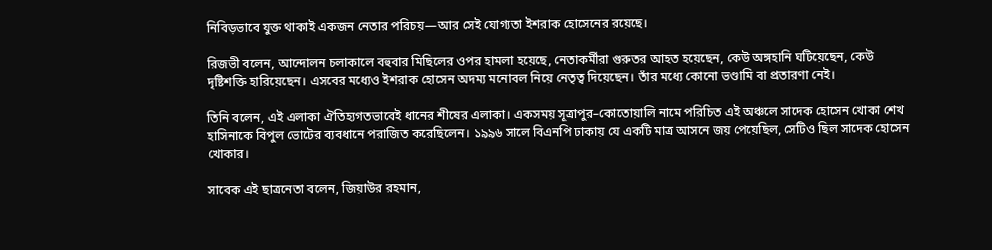নিবিড়ভাবে যুক্ত থাকাই একজন নেতার পরিচয়—আর সেই যোগ্যতা ইশরাক হোসেনের রয়েছে।

রিজভী বলেন, আন্দোলন চলাকালে বহুবার মিছিলের ওপর হামলা হয়েছে, নেতাকর্মীরা গুরুতর আহত হয়েছেন, কেউ অঙ্গহানি ঘটিয়েছেন, কেউ দৃষ্টিশক্তি হারিয়েছেন। এসবের মধ্যেও ইশরাক হোসেন অদম্য মনোবল নিয়ে নেতৃত্ব দিয়েছেন। তাঁর মধ্যে কোনো ভণ্ডামি বা প্রতারণা নেই।

তিনি বলেন, এই এলাকা ঐতিহ্যগতভাবেই ধানের শীষের এলাকা। একসময় সূত্রাপুর–কোতোয়ালি নামে পরিচিত এই অঞ্চলে সাদেক হোসেন খোকা শেখ হাসিনাকে বিপুল ভোটের ব্যবধানে পরাজিত করেছিলেন। ১৯৯৬ সালে বিএনপি ঢাকায় যে একটি মাত্র আসনে জয় পেয়েছিল, সেটিও ছিল সাদেক হোসেন খোকার।

সাবেক এই ছাত্রনেতা বলেন, জিয়াউর রহমান,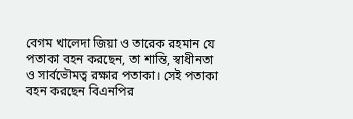বেগম খালেদা জিয়া ও তারেক রহমান যে পতাকা বহন করছেন, তা শান্তি, স্বাধীনতা ও সার্বভৌমত্ব রক্ষার পতাকা। সেই পতাকা বহন করছেন বিএনপির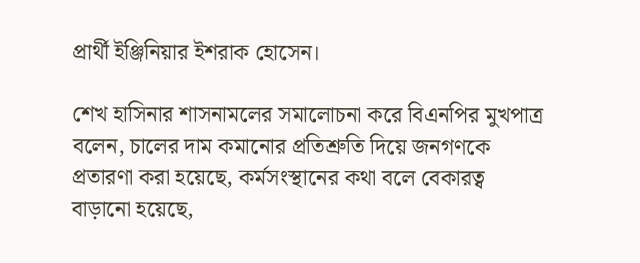প্রার্থী ইঞ্জিনিয়ার ইশরাক হোসেন।

শেখ হাসিনার শাসনামলের সমালোচনা করে বিএনপির মুখপাত্র বলেন, চালের দাম কমানোর প্রতিশ্রুতি দিয়ে জনগণকে প্রতারণা করা হয়েছে, কর্মসংস্থানের কথা বলে বেকারত্ব বাড়ানো হয়েছে,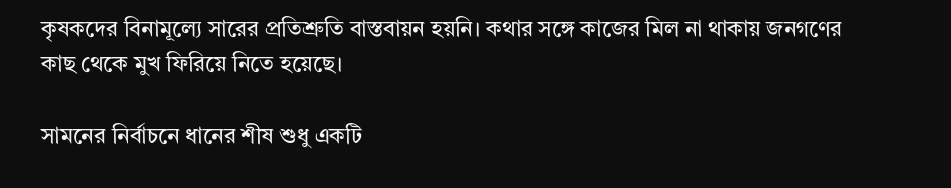কৃষকদের বিনামূল্যে সারের প্রতিশ্রুতি বাস্তবায়ন হয়নি। কথার সঙ্গে কাজের মিল না থাকায় জনগণের কাছ থেকে মুখ ফিরিয়ে নিতে হয়েছে।

সামনের নির্বাচনে ধানের শীষ শুধু একটি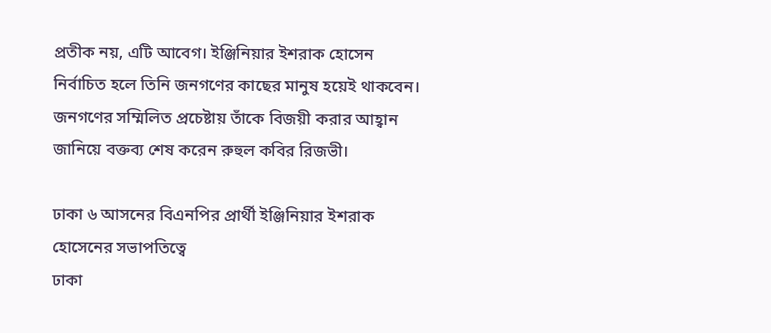প্রতীক নয়, এটি আবেগ। ইঞ্জিনিয়ার ইশরাক হোসেন নির্বাচিত হলে তিনি জনগণের কাছের মানুষ হয়েই থাকবেন। জনগণের সম্মিলিত প্রচেষ্টায় তাঁকে বিজয়ী করার আহ্বান জানিয়ে বক্তব্য শেষ করেন রুহুল কবির রিজভী।

ঢাকা ৬ আসনের বিএনপির প্রার্থী ইঞ্জিনিয়ার ইশরাক হোসেনের সভাপতিত্বে
ঢাকা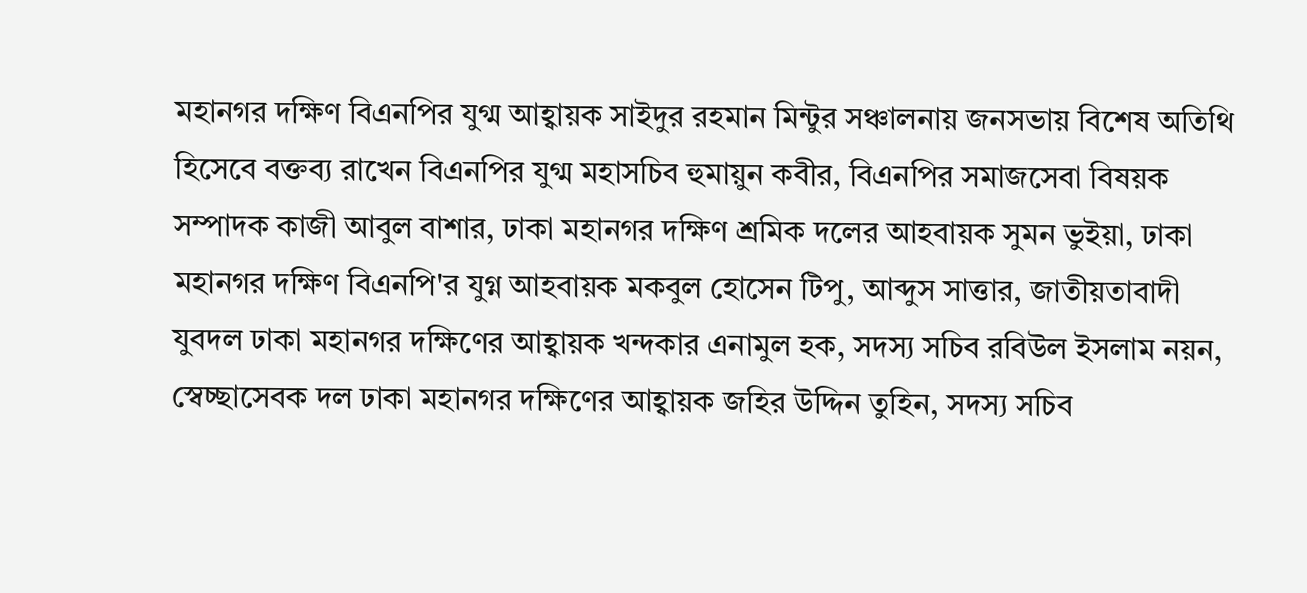মহানগর দক্ষিণ বিএনপির যুগ্ম আহ্বায়ক সাইদুর রহমান মিন্টুর সঞ্চালনায় জনসভায় বিশেষ অতিথি হিসেবে বক্তব্য রাখেন বিএনপির যুগ্ম মহাসচিব হুমায়ুন কবীর, বিএনপির সমাজসেবা বিষয়ক সম্পাদক কাজী আবুল বাশার, ঢাকা মহানগর দক্ষিণ শ্রমিক দলের আহবায়ক সুমন ভুইয়া, ঢাকা মহানগর দক্ষিণ বিএনপি'র যুগ্ন আহবায়ক মকবুল হোসেন টিপু, আব্দুস সাত্তার, জাতীয়তাবাদী যুবদল ঢাকা মহানগর দক্ষিণের আহ্বায়ক খন্দকার এনামুল হক, সদস্য সচিব রবিউল ইসলাম নয়ন,  স্বেচ্ছাসেবক দল ঢাকা মহানগর দক্ষিণের আহ্বায়ক জহির উদ্দিন তুহিন, সদস্য সচিব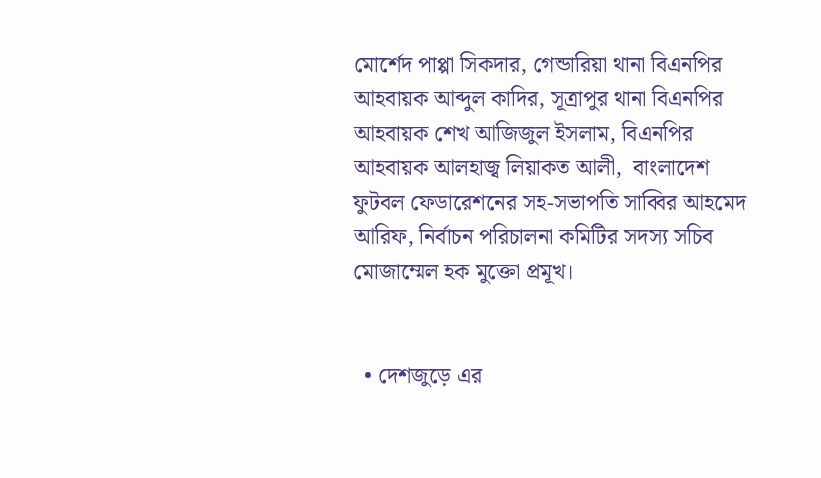মোর্শেদ পাপ্পা সিকদার, গেন্ডারিয়া থানা বিএনপির আহবায়ক আব্দুল কাদির, সূত্রাপুর থানা বিএনপির আহবায়ক শেখ আজিজুল ইসলাম, বিএনপির আহবায়ক আলহাজ্ব লিয়াকত আলী,  বাংলাদেশ ফুটবল ফেডারেশনের সহ-সভাপতি সাব্বির আহমেদ আরিফ, নির্বাচন পরিচালনা কমিটির সদস্য সচিব মোজাম্মেল হক মুক্তো প্রমূখ।


  • দেশজুড়ে এর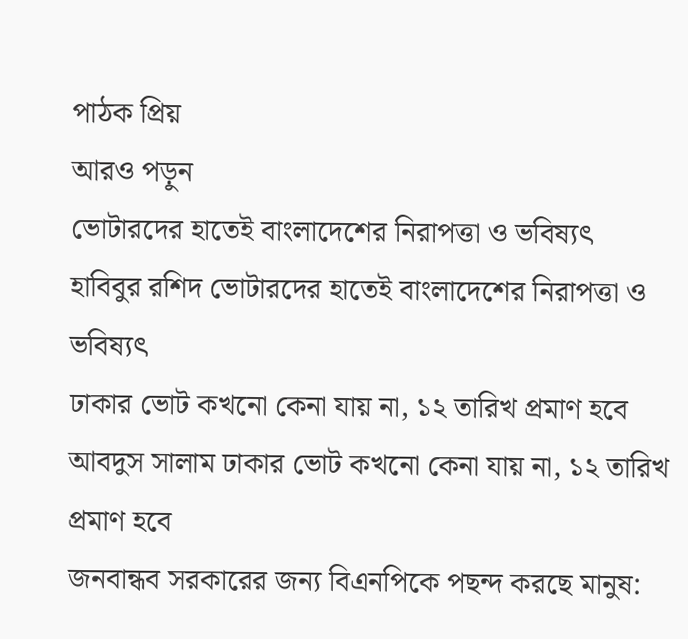পাঠক প্রিয়
আরও পড়ুন
ভোটারদের হাতেই বাংলাদেশের নিরাপত্তা ও ভবিষ্যৎ
হাবিবুর রশিদ ভোটারদের হাতেই বাংলাদেশের নিরাপত্তা ও ভবিষ্যৎ
ঢাকার ভোট কখনো কেনা যায় না, ১২ তারিখ প্রমাণ হবে
আবদুস সালাম ঢাকার ভোট কখনো কেনা যায় না, ১২ তারিখ প্রমাণ হবে
জনবান্ধব সরকারের জন্য বিএনপিকে পছন্দ করছে মানুষ: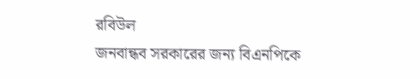রবিউল
জনবান্ধব সরকারের জন্য বিএনপিকে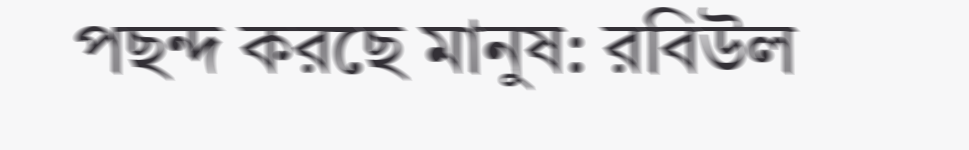পছন্দ করছে মানুষ: রবিউল